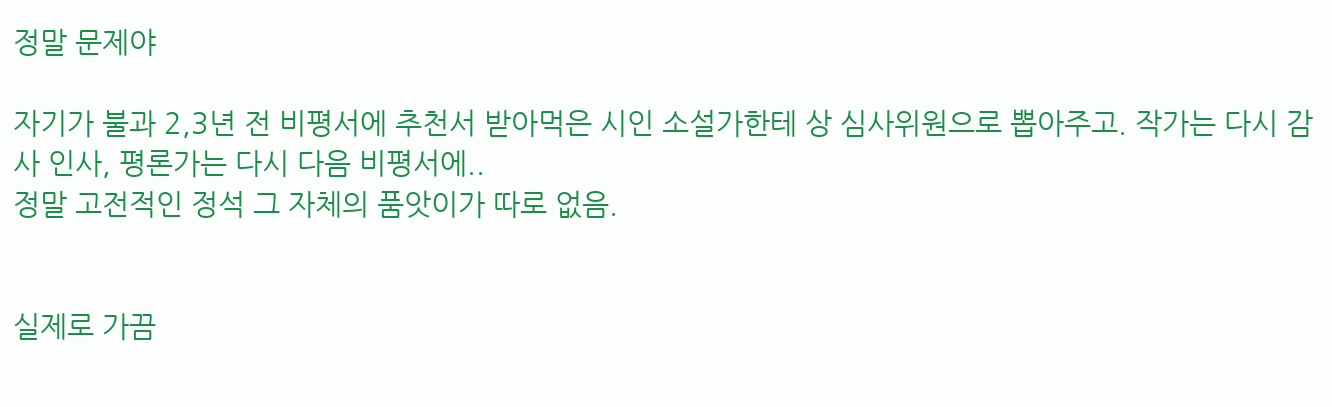정말 문제야

자기가 불과 2,3년 전 비평서에 추천서 받아먹은 시인 소설가한테 상 심사위원으로 뽑아주고. 작가는 다시 감사 인사, 평론가는 다시 다음 비평서에..
정말 고전적인 정석 그 자체의 품앗이가 따로 없음.


실제로 가끔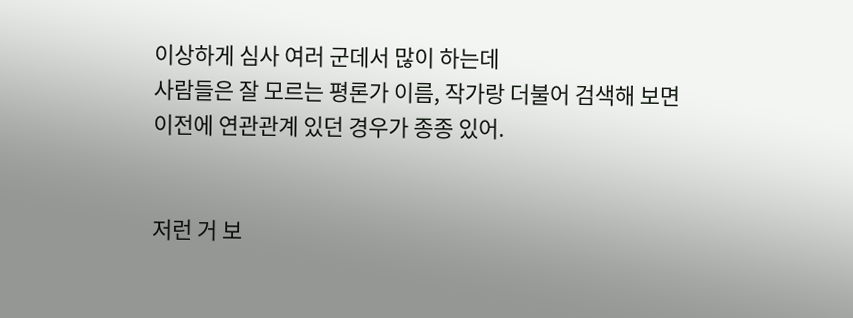이상하게 심사 여러 군데서 많이 하는데
사람들은 잘 모르는 평론가 이름, 작가랑 더불어 검색해 보면
이전에 연관관계 있던 경우가 종종 있어.


저런 거 보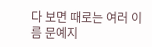다 보면 때로는 여러 이름 문예지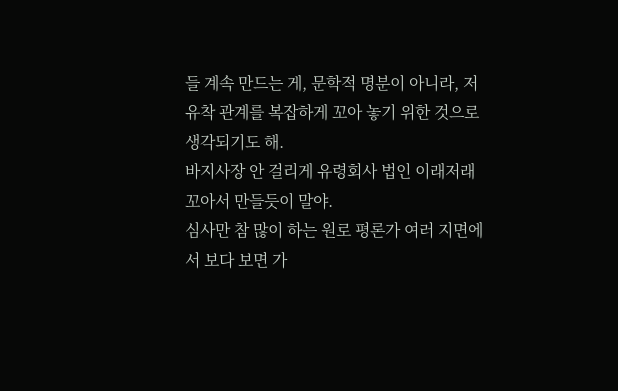들 계속 만드는 게, 문학적 명분이 아니라, 저 유착 관계를 복잡하게 꼬아 놓기 위한 것으로 생각되기도 해.
바지사장 안 걸리게 유령회사 법인 이래저래 꼬아서 만들듯이 말야.
심사만 참 많이 하는 원로 평론가 여러 지면에서 보다 보면 가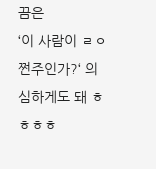끔은
‘이 사람이 ㄹㅇ 쩐주인가?‘ 의심하게도 돼 ㅎㅎㅎㅎ